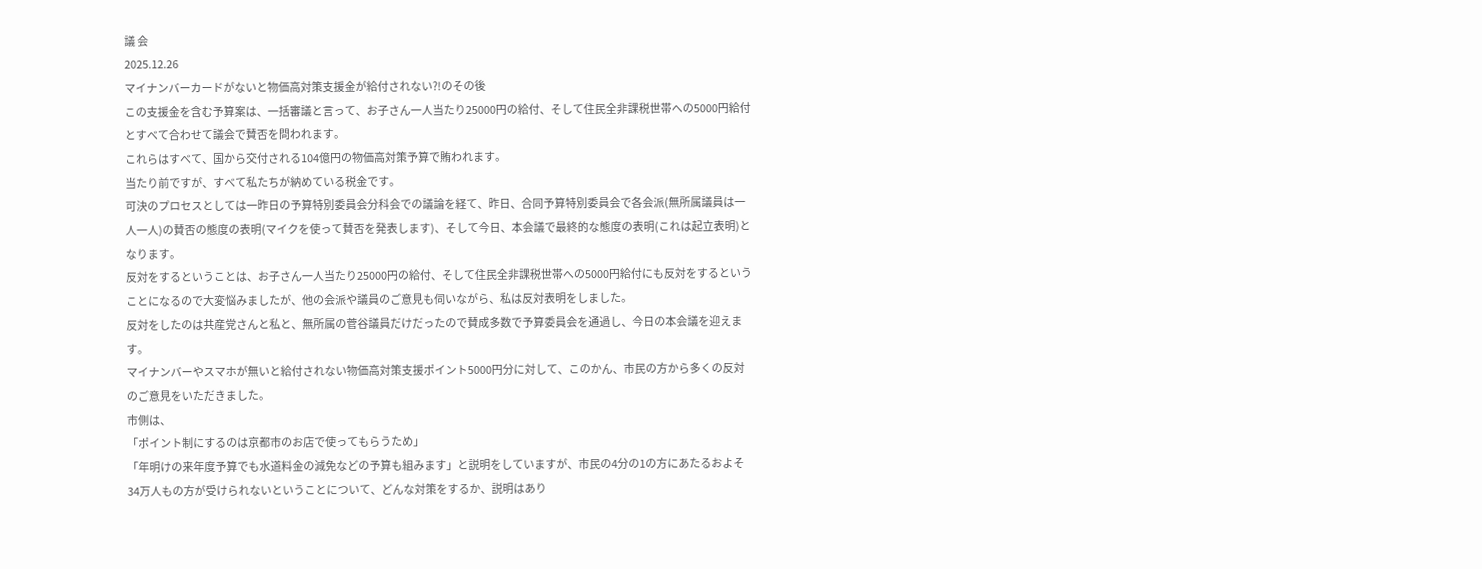議 会
2025.12.26
マイナンバーカードがないと物価高対策支援金が給付されない?!のその後
この支援金を含む予算案は、一括審議と言って、お子さん一人当たり25000円の給付、そして住民全非課税世帯への5000円給付とすべて合わせて議会で賛否を問われます。
これらはすべて、国から交付される104億円の物価高対策予算で賄われます。
当たり前ですが、すべて私たちが納めている税金です。
可決のプロセスとしては一昨日の予算特別委員会分科会での議論を経て、昨日、合同予算特別委員会で各会派(無所属議員は一人一人)の賛否の態度の表明(マイクを使って賛否を発表します)、そして今日、本会議で最終的な態度の表明(これは起立表明)となります。
反対をするということは、お子さん一人当たり25000円の給付、そして住民全非課税世帯への5000円給付にも反対をするということになるので大変悩みましたが、他の会派や議員のご意見も伺いながら、私は反対表明をしました。
反対をしたのは共産党さんと私と、無所属の菅谷議員だけだったので賛成多数で予算委員会を通過し、今日の本会議を迎えます。
マイナンバーやスマホが無いと給付されない物価高対策支援ポイント5000円分に対して、このかん、市民の方から多くの反対のご意見をいただきました。
市側は、
「ポイント制にするのは京都市のお店で使ってもらうため」
「年明けの来年度予算でも水道料金の減免などの予算も組みます」と説明をしていますが、市民の4分の1の方にあたるおよそ34万人もの方が受けられないということについて、どんな対策をするか、説明はあり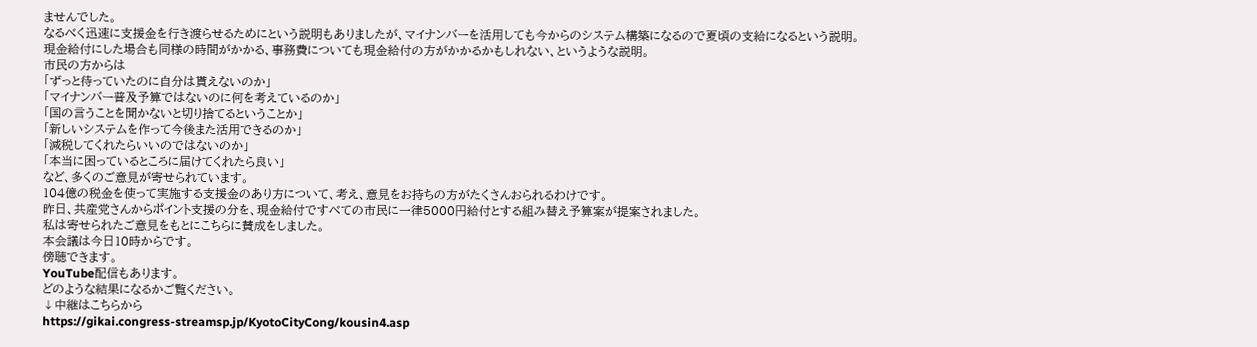ませんでした。
なるべく迅速に支援金を行き渡らせるためにという説明もありましたが、マイナンバーを活用しても今からのシステム構築になるので夏頃の支給になるという説明。
現金給付にした場合も同様の時間がかかる、事務費についても現金給付の方がかかるかもしれない、というような説明。
市民の方からは
「ずっと待っていたのに自分は貰えないのか」
「マイナンバー普及予算ではないのに何を考えているのか」
「国の言うことを聞かないと切り捨てるということか」
「新しいシステムを作って今後また活用できるのか」
「減税してくれたらいいのではないのか」
「本当に困っているところに届けてくれたら良い」
など、多くのご意見が寄せられています。
104億の税金を使って実施する支援金のあり方について、考え、意見をお持ちの方がたくさんおられるわけです。
昨日、共産党さんからポイント支援の分を、現金給付ですべての市民に一律5000円給付とする組み替え予算案が提案されました。
私は寄せられたご意見をもとにこちらに賛成をしました。
本会議は今日10時からです。
傍聴できます。
YouTube配信もあります。
どのような結果になるかご覧ください。
↓中継はこちらから
https://gikai.congress-streamsp.jp/KyotoCityCong/kousin4.asp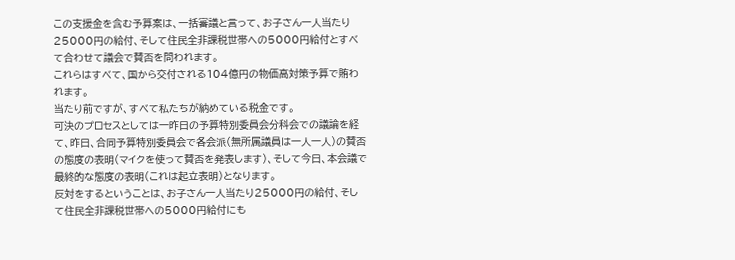この支援金を含む予算案は、一括審議と言って、お子さん一人当たり25000円の給付、そして住民全非課税世帯への5000円給付とすべて合わせて議会で賛否を問われます。
これらはすべて、国から交付される104億円の物価高対策予算で賄われます。
当たり前ですが、すべて私たちが納めている税金です。
可決のプロセスとしては一昨日の予算特別委員会分科会での議論を経て、昨日、合同予算特別委員会で各会派(無所属議員は一人一人)の賛否の態度の表明(マイクを使って賛否を発表します)、そして今日、本会議で最終的な態度の表明(これは起立表明)となります。
反対をするということは、お子さん一人当たり25000円の給付、そして住民全非課税世帯への5000円給付にも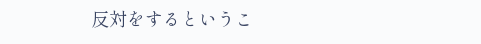反対をするというこ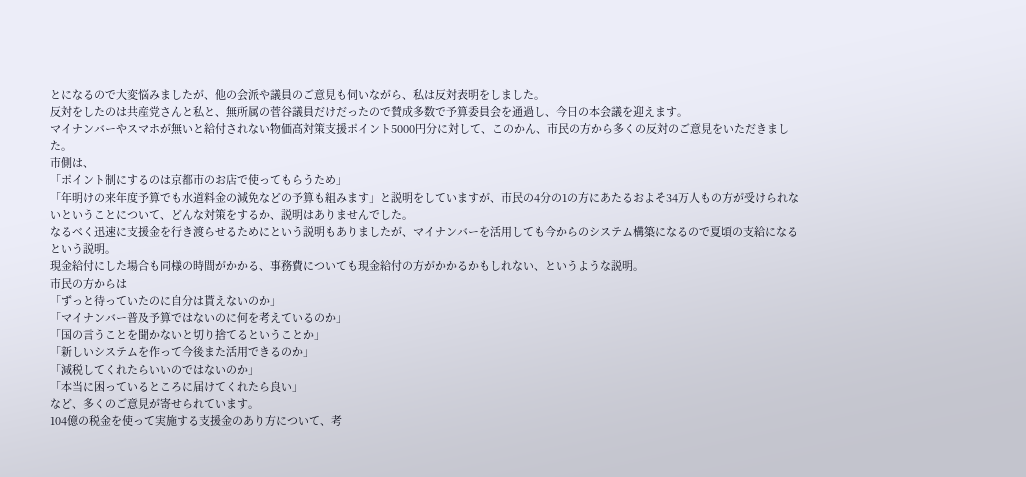とになるので大変悩みましたが、他の会派や議員のご意見も伺いながら、私は反対表明をしました。
反対をしたのは共産党さんと私と、無所属の菅谷議員だけだったので賛成多数で予算委員会を通過し、今日の本会議を迎えます。
マイナンバーやスマホが無いと給付されない物価高対策支援ポイント5000円分に対して、このかん、市民の方から多くの反対のご意見をいただきました。
市側は、
「ポイント制にするのは京都市のお店で使ってもらうため」
「年明けの来年度予算でも水道料金の減免などの予算も組みます」と説明をしていますが、市民の4分の1の方にあたるおよそ34万人もの方が受けられないということについて、どんな対策をするか、説明はありませんでした。
なるべく迅速に支援金を行き渡らせるためにという説明もありましたが、マイナンバーを活用しても今からのシステム構築になるので夏頃の支給になるという説明。
現金給付にした場合も同様の時間がかかる、事務費についても現金給付の方がかかるかもしれない、というような説明。
市民の方からは
「ずっと待っていたのに自分は貰えないのか」
「マイナンバー普及予算ではないのに何を考えているのか」
「国の言うことを聞かないと切り捨てるということか」
「新しいシステムを作って今後また活用できるのか」
「減税してくれたらいいのではないのか」
「本当に困っているところに届けてくれたら良い」
など、多くのご意見が寄せられています。
104億の税金を使って実施する支援金のあり方について、考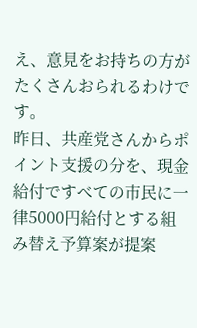え、意見をお持ちの方がたくさんおられるわけです。
昨日、共産党さんからポイント支援の分を、現金給付ですべての市民に一律5000円給付とする組み替え予算案が提案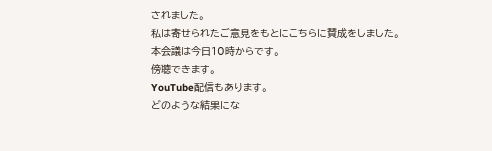されました。
私は寄せられたご意見をもとにこちらに賛成をしました。
本会議は今日10時からです。
傍聴できます。
YouTube配信もあります。
どのような結果にな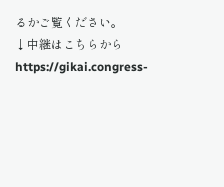るかご覧ください。
↓中継はこちらから
https://gikai.congress-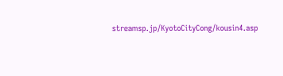streamsp.jp/KyotoCityCong/kousin4.asp